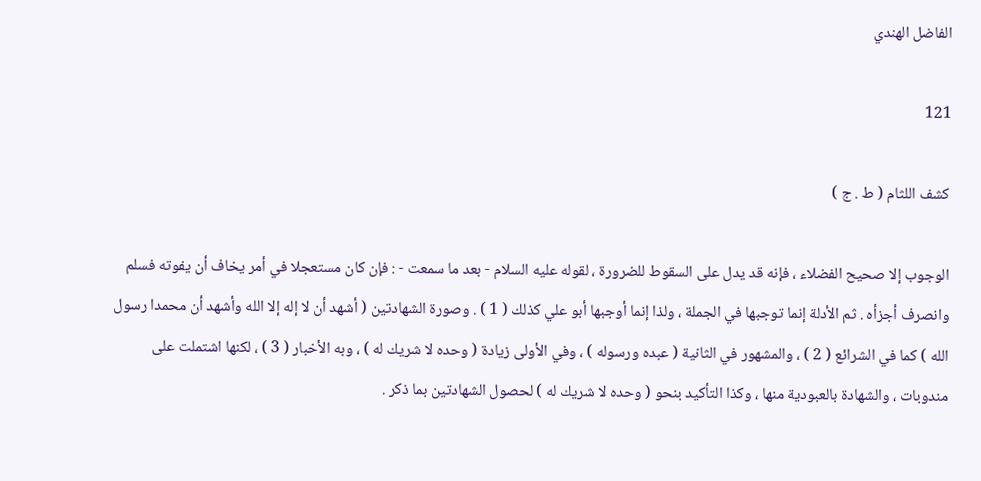الفاضل الهندي

121

كشف اللثام ( ط . ج )

الوجوب إلا صحيح الفضلاء ، فإنه قد يدل على السقوط للضرورة ، لقوله عليه السلام - بعد ما سمعت - : فإن كان مستعجلا في أمر يخاف أن يفوته فسلم وانصرف أجزأه . ثم الأدلة إنما توجبها في الجملة ، ولذا إنما أوجبها أبو علي كذلك ( 1 ) . وصورة الشهادتين ( أشهد أن لا إله إلا الله وأشهد أن محمدا رسول الله ) كما في الشرائع ( 2 ) ، والمشهور في الثانية ( عبده ورسوله ) ، وفي الأولى زيادة ( وحده لا شريك له ) ، وبه الأخبار ( 3 ) ، لكنها اشتملت على مندوبات ، والشهادة بالعبودية منها ، وكذا التأكيد بنحو ( وحده لا شريك له ) لحصول الشهادتين بما ذكر .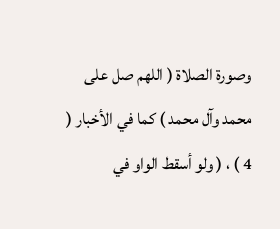وصورة الصلاة ( اللهم صل على محمد وآل محمد ) كما في الأخبار ( 4 ) ، ( ولو أسقط الواو في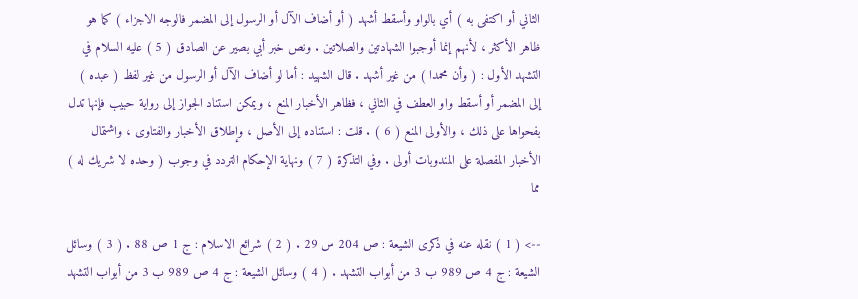الثاني أو اكتفى به ) أي بالواو وأسقط أشهد ( أو أضاف الآل أو الرسول إلى المضمر فالوجه الاجزاء ) كما هو ظاهر الأكثر ، لأنهم إنما أوجبوا الشهادتين والصلاتين . ونص خبر أبي بصير عن الصادق ( 5 ) عليه السلام في التشهد الأول : ( وأن محمدا ) من غير أشهد . قال الشهيد : أما لو أضاف الآل أو الرسول من غير لفظ ( عبده ) إلى المضمر أو أسقط واو العطف في الثاني ، فظاهر الأخبار المنع ، ويمكن استناد الجواز إلى رواية حبيب فإنها تدل بفحواها على ذلك ، والأولى المنع ( 6 ) . قلت : استناده إلى الأصل ، وإطلاق الأخبار والفتاوى ، واشتمال الأخبار المفصلة على المندوبات أولى . وفي التذكرة ( 7 ) ونهاية الإحكام التردد في وجوب ( وحده لا شريك له ) مما

--> ( 1 ) نقله عنه في ذكرى الشيعة : ص 204 س 29 . ( 2 ) شرائع الاسلام : ج 1 ص 88 . ( 3 ) وسائل الشيعة : ج 4 ص 989 ب 3 من أبواب التشهد . ( 4 ) وسائل الشيعة : ج 4 ص 989 ب 3 من أبواب التشهد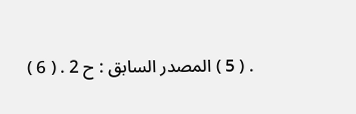. ( 5 ) المصدر السابق : ح 2 . ( 6 )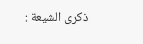ذكرى الشيعة :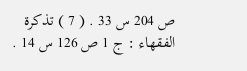ص 204 س 33 . ( 7 ) تذكرة الفقهاء : ج 1 ص 126 س 14 .